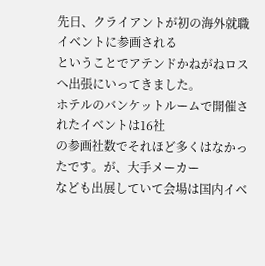先日、クライアントが初の海外就職イベントに参画される
ということでアテンドかねがねロスへ出張にいってきました。
ホテルのバンケットルームで開催されたイベントは16社
の参画社数でそれほど多くはなかったです。が、大手メーカー
なども出展していて会場は国内イベ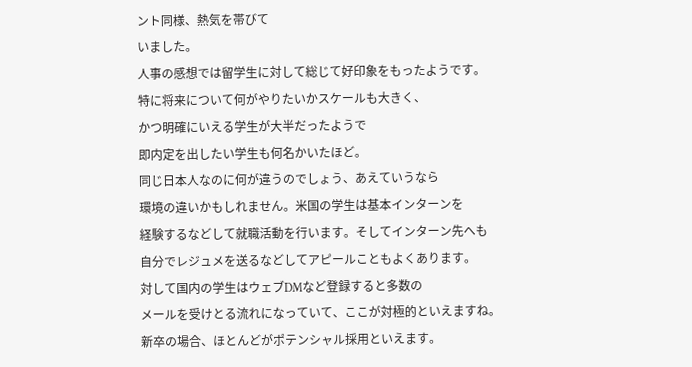ント同様、熱気を帯びて
いました。
人事の感想では留学生に対して総じて好印象をもったようです。
特に将来について何がやりたいかスケールも大きく、
かつ明確にいえる学生が大半だったようで
即内定を出したい学生も何名かいたほど。
同じ日本人なのに何が違うのでしょう、あえていうなら
環境の違いかもしれません。米国の学生は基本インターンを
経験するなどして就職活動を行います。そしてインターン先へも
自分でレジュメを送るなどしてアピールこともよくあります。
対して国内の学生はウェブDMなど登録すると多数の
メールを受けとる流れになっていて、ここが対極的といえますね。
新卒の場合、ほとんどがポテンシャル採用といえます。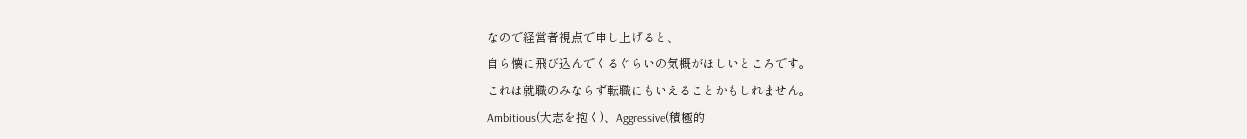なので経営者視点で申し上げると、
自ら懐に飛び込んでくるぐらいの気概がほしいところです。
これは就職のみならず転職にもいえることかもしれません。
Ambitious(大志を抱く)、Aggressive(積極的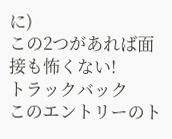に)
この2つがあれば面接も怖くない!
トラックバック
このエントリーのト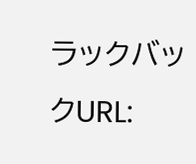ラックバックURL: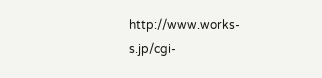http://www.works-s.jp/cgi-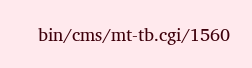bin/cms/mt-tb.cgi/1560